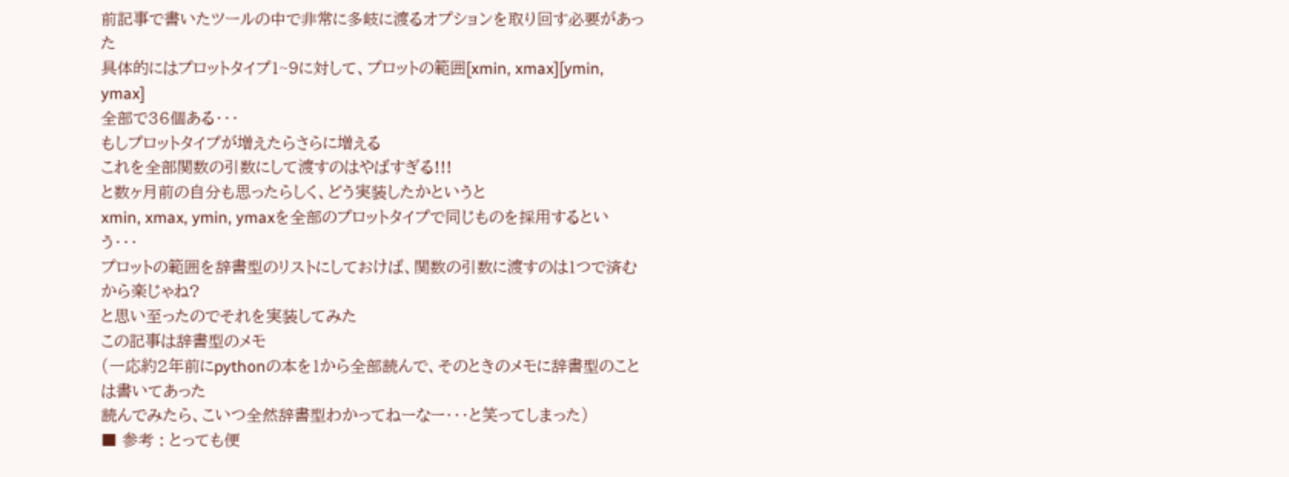前記事で書いたツールの中で非常に多岐に渡るオプションを取り回す必要があった
具体的にはプロットタイプ1~9に対して、プロットの範囲[xmin, xmax][ymin, ymax]
全部で36個ある・・・
もしプロットタイプが増えたらさらに増える
これを全部関数の引数にして渡すのはやばすぎる!!!
と数ヶ月前の自分も思ったらしく、どう実装したかというと
xmin, xmax, ymin, ymaxを全部のプロットタイプで同じものを採用するという・・・
プロットの範囲を辞書型のリストにしておけば、関数の引数に渡すのは1つで済むから楽じゃね?
と思い至ったのでそれを実装してみた
この記事は辞書型のメモ
(一応約2年前にpythonの本を1から全部読んで、そのときのメモに辞書型のことは書いてあった
読んでみたら、こいつ全然辞書型わかってねーなー・・・と笑ってしまった)
■ 参考 : とっても便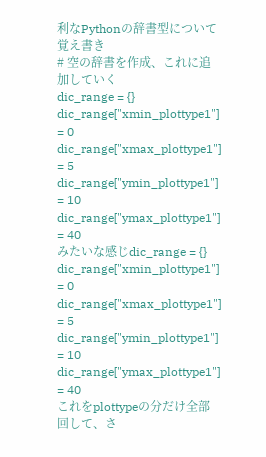利なPythonの辞書型について覚え書き
# 空の辞書を作成、これに追加していく
dic_range = {}
dic_range["xmin_plottype1"] = 0
dic_range["xmax_plottype1"] = 5
dic_range["ymin_plottype1"] = 10
dic_range["ymax_plottype1"] = 40
みたいな感じdic_range = {}
dic_range["xmin_plottype1"] = 0
dic_range["xmax_plottype1"] = 5
dic_range["ymin_plottype1"] = 10
dic_range["ymax_plottype1"] = 40
これをplottypeの分だけ全部回して、さ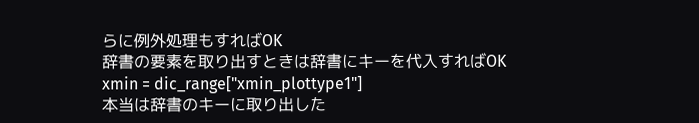らに例外処理もすればOK
辞書の要素を取り出すときは辞書にキーを代入すればOK
xmin = dic_range["xmin_plottype1"]
本当は辞書のキーに取り出した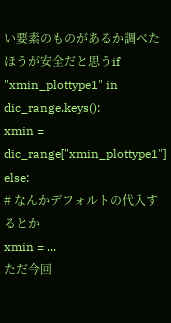い要素のものがあるか調べたほうが安全だと思うif "xmin_plottype1" in dic_range.keys():
xmin = dic_range["xmin_plottype1"]
else:
# なんかデフォルトの代入するとか
xmin = ...
ただ今回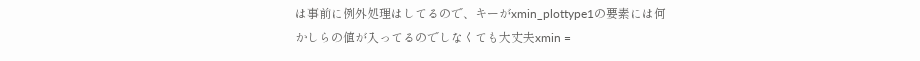は事前に例外処理はしてるので、キーがxmin_plottype1の要素には何かしらの値が入ってるのでしなくても大丈夫xmin =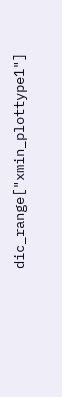dic_range["xmin_plottype1"]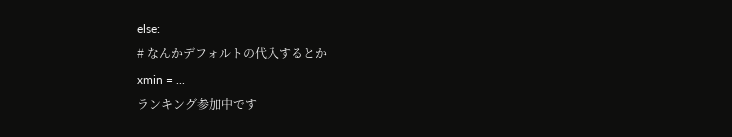else:
# なんかデフォルトの代入するとか
xmin = ...
ランキング参加中です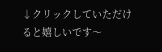↓クリックしていただけると嬉しいです〜